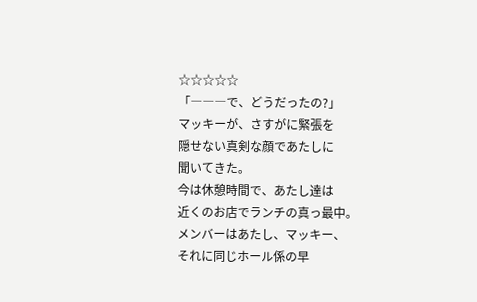☆☆☆☆☆
「―――で、どうだったの?」
マッキーが、さすがに緊張を
隠せない真剣な顔であたしに
聞いてきた。
今は休憩時間で、あたし達は
近くのお店でランチの真っ最中。
メンバーはあたし、マッキー、
それに同じホール係の早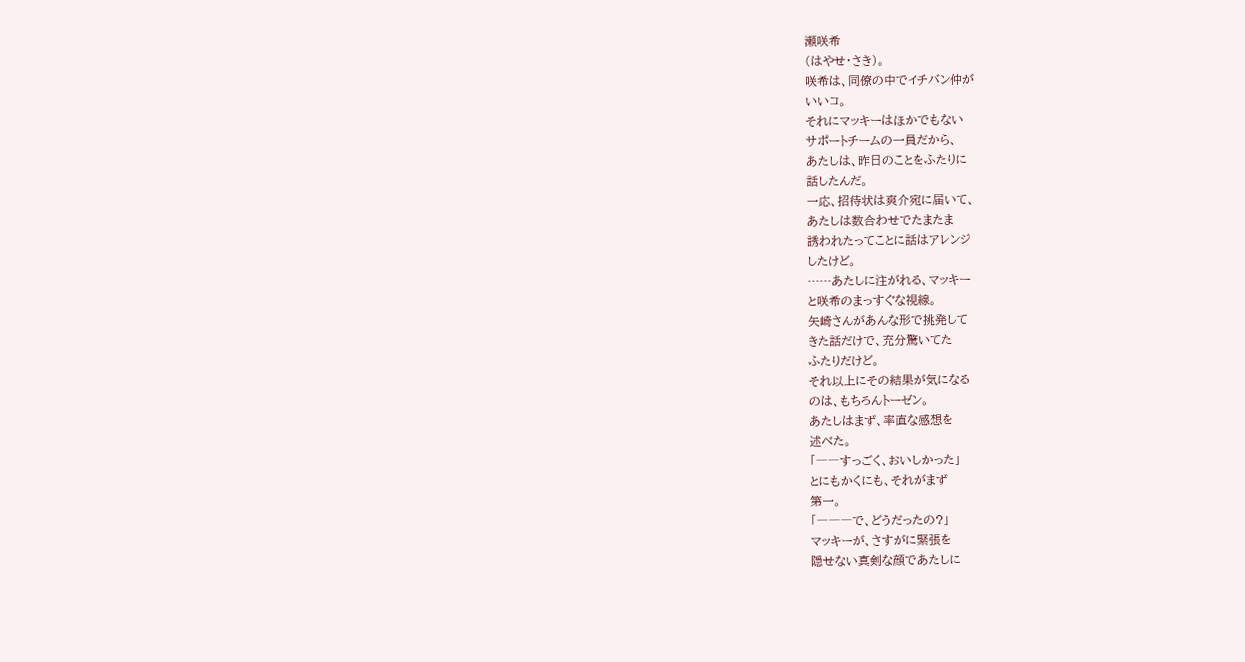瀬咲希
(はやせ・さき)。
咲希は、同僚の中でイチバン仲が
いいコ。
それにマッキーはほかでもない
サポートチームの一員だから、
あたしは、昨日のことをふたりに
話したんだ。
一応、招待状は爽介宛に届いて、
あたしは数合わせでたまたま
誘われたってことに話はアレンジ
したけど。
……あたしに注がれる、マッキー
と咲希のまっすぐな視線。
矢崎さんがあんな形で挑発して
きた話だけで、充分驚いてた
ふたりだけど。
それ以上にその結果が気になる
のは、もちろんトーゼン。
あたしはまず、率直な感想を
述べた。
「――すっごく、おいしかった」
とにもかくにも、それがまず
第一。
「―――で、どうだったの?」
マッキーが、さすがに緊張を
隠せない真剣な顔であたしに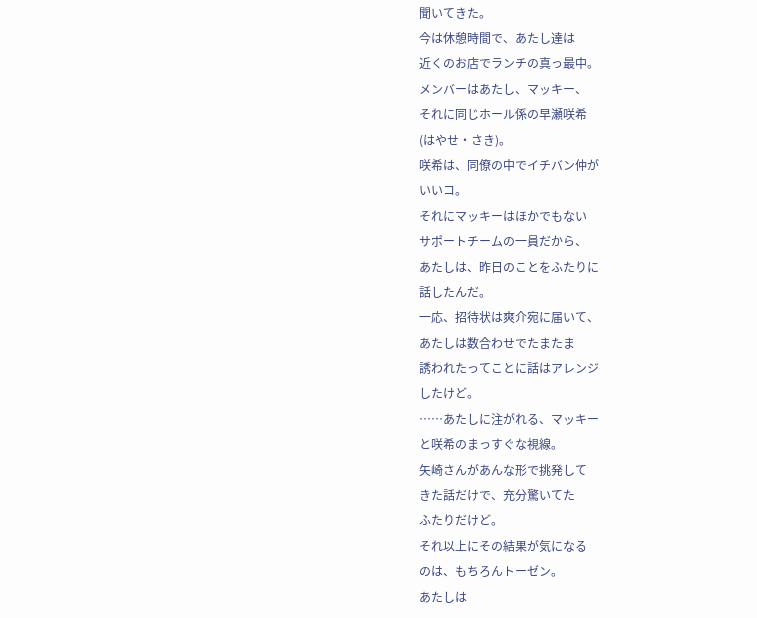聞いてきた。
今は休憩時間で、あたし達は
近くのお店でランチの真っ最中。
メンバーはあたし、マッキー、
それに同じホール係の早瀬咲希
(はやせ・さき)。
咲希は、同僚の中でイチバン仲が
いいコ。
それにマッキーはほかでもない
サポートチームの一員だから、
あたしは、昨日のことをふたりに
話したんだ。
一応、招待状は爽介宛に届いて、
あたしは数合わせでたまたま
誘われたってことに話はアレンジ
したけど。
……あたしに注がれる、マッキー
と咲希のまっすぐな視線。
矢崎さんがあんな形で挑発して
きた話だけで、充分驚いてた
ふたりだけど。
それ以上にその結果が気になる
のは、もちろんトーゼン。
あたしは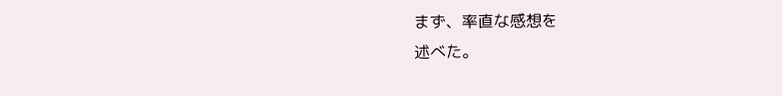まず、率直な感想を
述べた。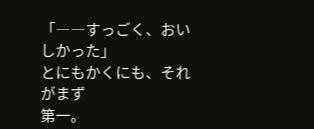「――すっごく、おいしかった」
とにもかくにも、それがまず
第一。